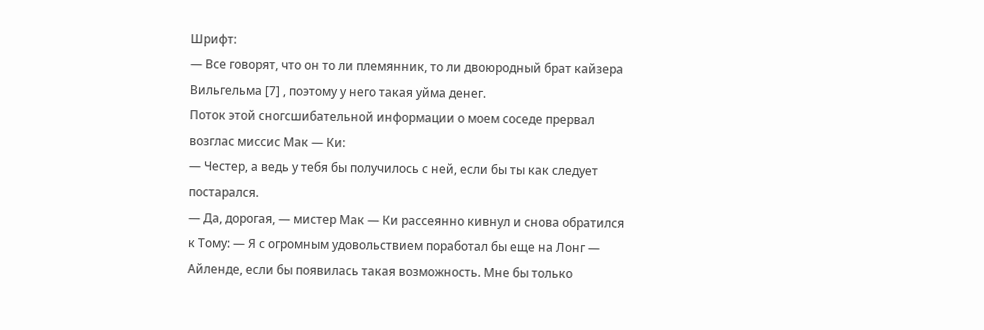Шрифт:
— Все говорят, что он то ли племянник, то ли двоюродный брат кайзера Вильгельма [7] , поэтому у него такая уйма денег.
Поток этой сногсшибательной информации о моем соседе прервал возглас миссис Мак — Ки:
— Честер, а ведь у тебя бы получилось с ней, если бы ты как следует постарался.
— Да, дорогая, — мистер Мак — Ки рассеянно кивнул и снова обратился к Тому: — Я с огромным удовольствием поработал бы еще на Лонг — Айленде, если бы появилась такая возможность. Мне бы только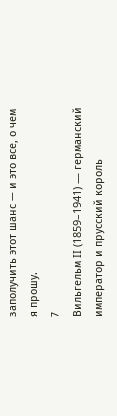заполучить этот шанс — и это все, о чем я прошу.
7
Вильгельм II (1859–1941) — германский император и прусский король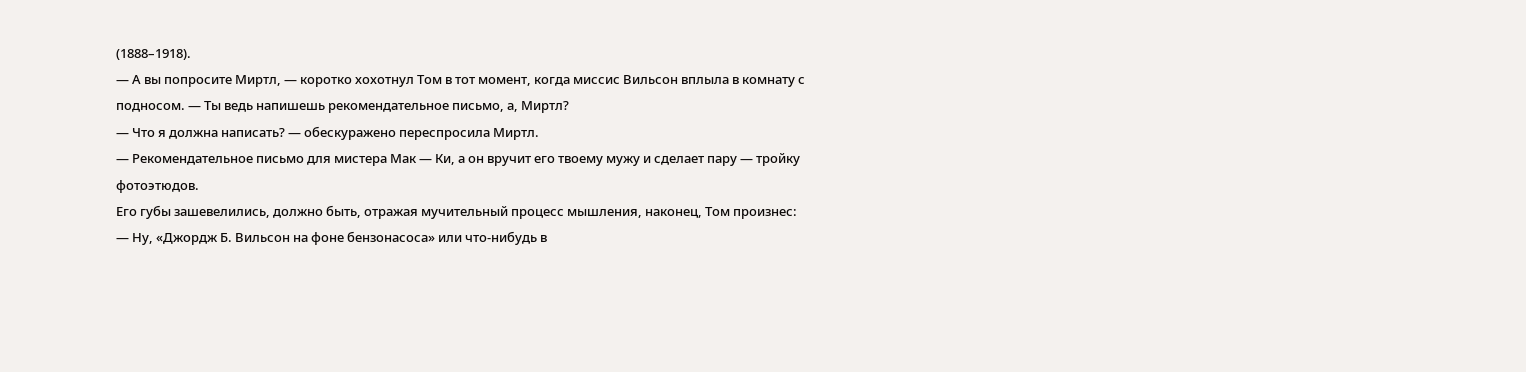(1888–1918).
— А вы попросите Миртл, — коротко хохотнул Том в тот момент, когда миссис Вильсон вплыла в комнату с подносом. — Ты ведь напишешь рекомендательное письмо, а, Миртл?
— Что я должна написать? — обескуражено переспросила Миртл.
— Рекомендательное письмо для мистера Мак — Ки, а он вручит его твоему мужу и сделает пару — тройку фотоэтюдов.
Его губы зашевелились, должно быть, отражая мучительный процесс мышления, наконец, Том произнес:
— Ну, «Джордж Б. Вильсон на фоне бензонасоса» или что-нибудь в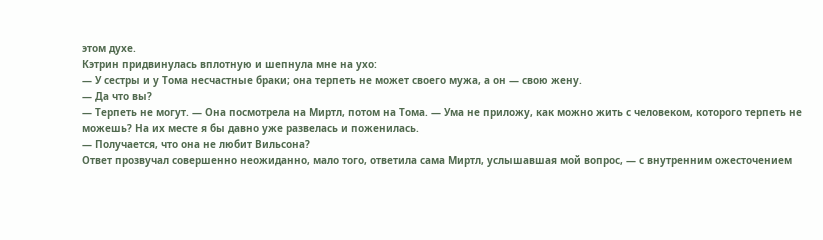этом духе.
Кэтрин придвинулась вплотную и шепнула мне на ухо:
— У сестры и у Тома несчастные браки; она терпеть не может своего мужа, а он — свою жену.
— Да что вы?
— Терпеть не могут. — Она посмотрела на Миртл, потом на Тома. — Ума не приложу, как можно жить с человеком, которого терпеть не можешь? На их месте я бы давно уже развелась и поженилась.
— Получается, что она не любит Вильсона?
Ответ прозвучал совершенно неожиданно, мало того, ответила сама Миртл, услышавшая мой вопрос, — с внутренним ожесточением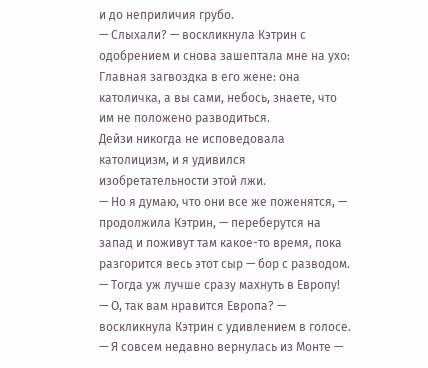и до неприличия грубо.
— Слыхали? — воскликнула Кэтрин с одобрением и снова зашептала мне на ухо: Главная загвоздка в его жене: она католичка, а вы сами, небось, знаете, что им не положено разводиться.
Дейзи никогда не исповедовала католицизм, и я удивился изобретательности этой лжи.
— Но я думаю, что они все же поженятся, — продолжила Кэтрин, — переберутся на запад и поживут там какое-то время, пока разгорится весь этот сыр — бор с разводом.
— Тогда уж лучше сразу махнуть в Европу!
— О, так вам нравится Европа? — воскликнула Кэтрин с удивлением в голосе. — Я совсем недавно вернулась из Монте —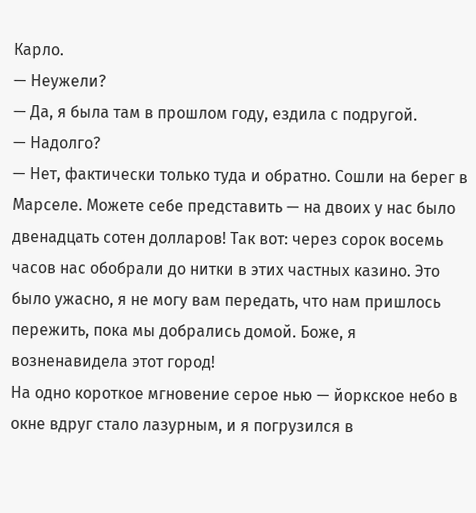Карло.
— Неужели?
— Да, я была там в прошлом году, ездила с подругой.
— Надолго?
— Нет, фактически только туда и обратно. Сошли на берег в Марселе. Можете себе представить — на двоих у нас было двенадцать сотен долларов! Так вот: через сорок восемь часов нас обобрали до нитки в этих частных казино. Это было ужасно, я не могу вам передать, что нам пришлось пережить, пока мы добрались домой. Боже, я возненавидела этот город!
На одно короткое мгновение серое нью — йоркское небо в окне вдруг стало лазурным, и я погрузился в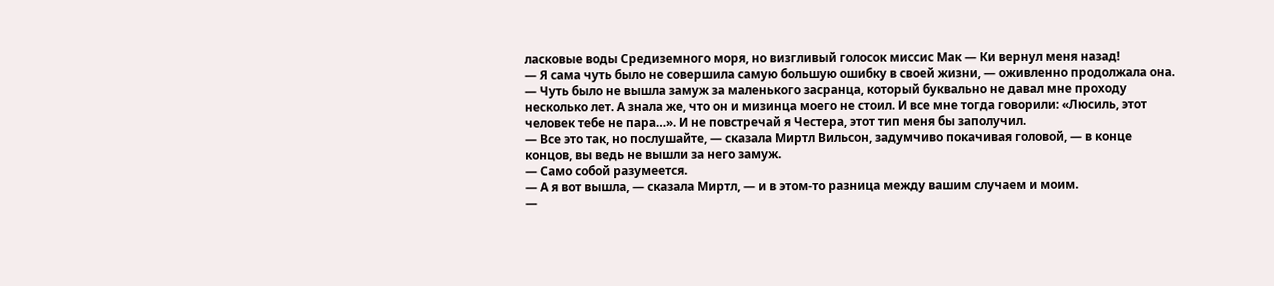ласковые воды Средиземного моря, но визгливый голосок миссис Мак — Ки вернул меня назад!
— Я сама чуть было не совершила самую большую ошибку в своей жизни, — оживленно продолжала она. — Чуть было не вышла замуж за маленького засранца, который буквально не давал мне проходу несколько лет. А знала же, что он и мизинца моего не стоил. И все мне тогда говорили: «Люсиль, этот человек тебе не пара…». И не повстречай я Честера, этот тип меня бы заполучил.
— Все это так, но послушайте, — сказала Миртл Вильсон, задумчиво покачивая головой, — в конце концов, вы ведь не вышли за него замуж.
— Само собой разумеется.
— А я вот вышла, — сказала Миртл, — и в этом-то разница между вашим случаем и моим.
—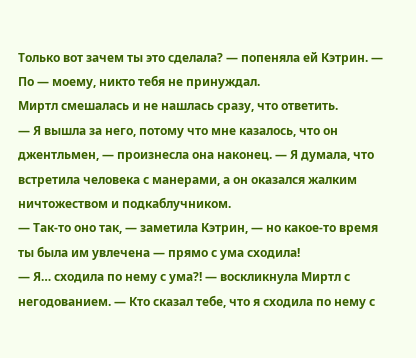Только вот зачем ты это сделала? — попеняла ей Кэтрин. — По — моему, никто тебя не принуждал.
Миртл смешалась и не нашлась сразу, что ответить.
— Я вышла за него, потому что мне казалось, что он джентльмен, — произнесла она наконец. — Я думала, что встретила человека с манерами, а он оказался жалким ничтожеством и подкаблучником.
— Так-то оно так, — заметила Кэтрин, — но какое-то время ты была им увлечена — прямо с ума сходила!
— Я… сходила по нему с ума?! — воскликнула Миртл с негодованием. — Кто сказал тебе, что я сходила по нему с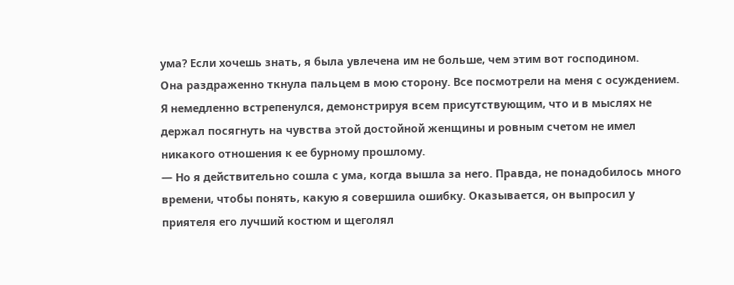ума? Если хочешь знать, я была увлечена им не больше, чем этим вот господином.
Она раздраженно ткнула пальцем в мою сторону. Все посмотрели на меня с осуждением. Я немедленно встрепенулся, демонстрируя всем присутствующим, что и в мыслях не держал посягнуть на чувства этой достойной женщины и ровным счетом не имел никакого отношения к ее бурному прошлому.
— Но я действительно сошла с ума, когда вышла за него. Правда, не понадобилось много времени, чтобы понять, какую я совершила ошибку. Оказывается, он выпросил у приятеля его лучший костюм и щеголял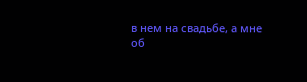в нем на свадьбе, а мне об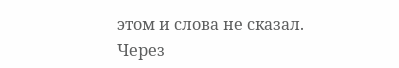этом и слова не сказал. Через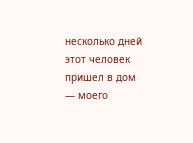несколько дней этот человек пришел в дом — моего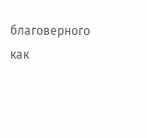благоверного как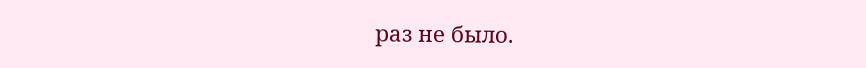раз не было.